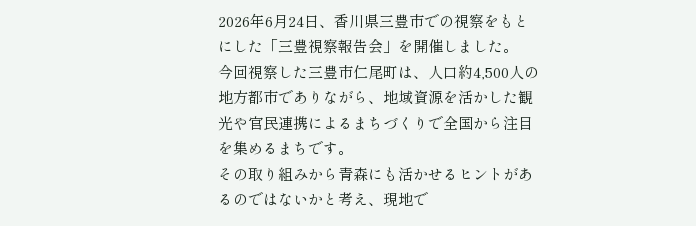2026年6月24日、香川県三豊市での視察をもとにした「三豊視察報告会」を開催しました。
今回視察した三豊市仁尾町は、人口約4,500人の地方都市でありながら、地域資源を活かした観光や官民連携によるまちづくりで全国から注目を集めるまちです。
その取り組みから青森にも活かせるヒントがあるのではないかと考え、現地で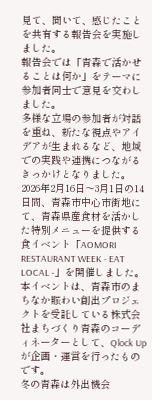見て、聞いて、感じたことを共有する報告会を実施しました。
報告会では「青森で活かせることは何か」をテーマに参加者同士で意見を交わしました。
多様な立場の参加者が対話を重ね、新たな視点やアイデアが生まれるなど、地域での実践や連携につながるきっかけとなりました。
2026年2月16日〜3月1日の14日間、青森市中心市街地にて、青森県産食材を活かした特別メニューを提供する食イベント「AOMORI RESTAURANT WEEK - EAT LOCAL -」を開催しました。
本イベントは、青森市のまちなか賑わい創出プロジェクトを受託している株式会社まちづくり青森のコーディネーターとして、Qlock Upが企画・運営を行ったものです。
冬の青森は外出機会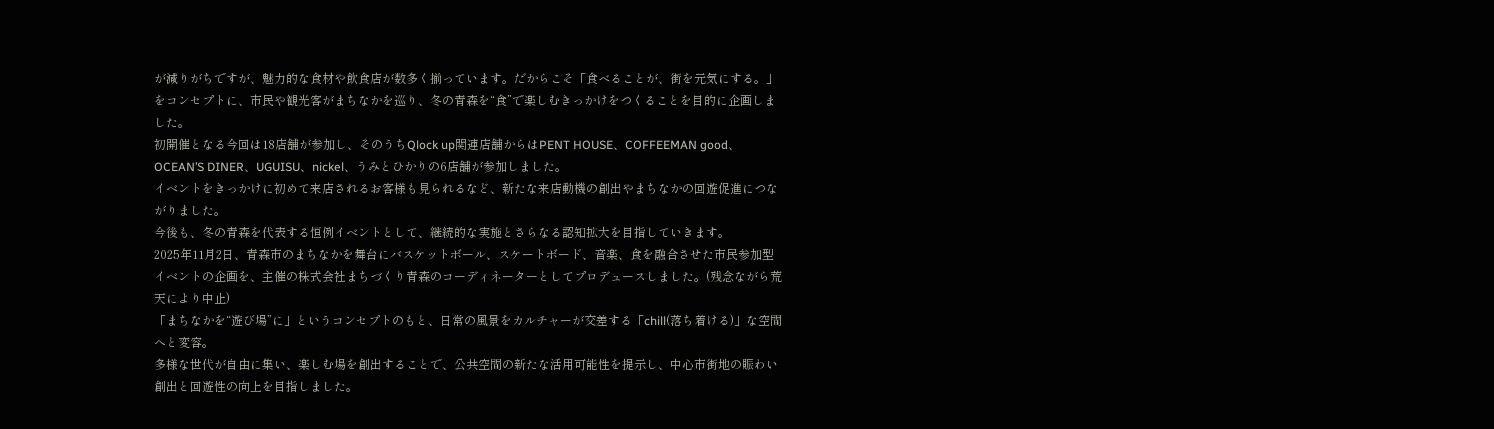が減りがちですが、魅力的な食材や飲食店が数多く揃っています。だからこそ「食べることが、街を元気にする。」をコンセプトに、市民や観光客がまちなかを巡り、冬の青森を“食”で楽しむきっかけをつくることを目的に企画しました。
初開催となる今回は18店舗が参加し、そのうちQlock up関連店舗からはPENT HOUSE、COFFEEMAN good、OCEAN’S DINER、UGUISU、nickel、うみとひかりの6店舗が参加しました。
イベントをきっかけに初めて来店されるお客様も見られるなど、新たな来店動機の創出やまちなかの回遊促進につながりました。
今後も、冬の青森を代表する恒例イベントとして、継続的な実施とさらなる認知拡大を目指していきます。
2025年11月2日、青森市のまちなかを舞台にバスケットボール、スケートボード、音楽、食を融合させた市民参加型イベントの企画を、主催の株式会社まちづくり青森のコーディネーターとしてプロデュースしました。(残念ながら荒天により中止)
「まちなかを“遊び場”に」というコンセプトのもと、日常の風景をカルチャーが交差する「chill(落ち着ける)」な空間へと変容。
多様な世代が自由に集い、楽しむ場を創出することで、公共空間の新たな活用可能性を提示し、中心市街地の賑わい創出と回遊性の向上を目指しました。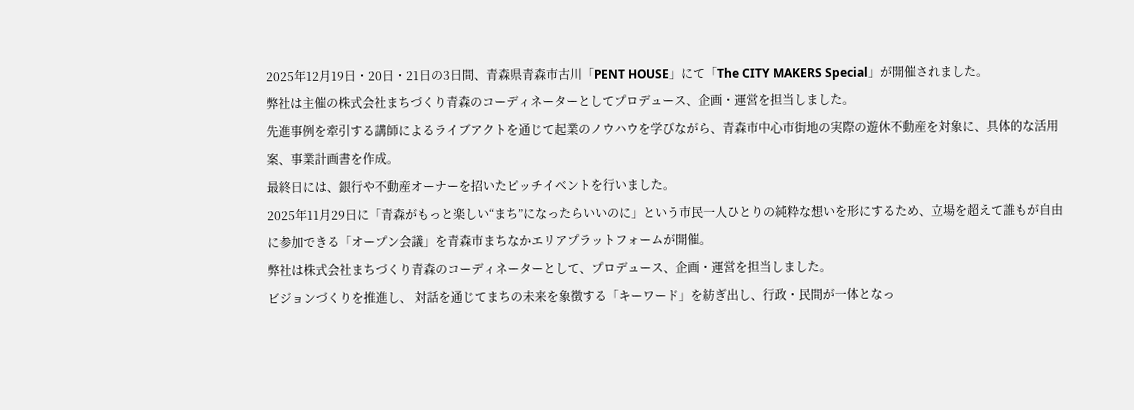2025年12月19日・20日・21日の3日間、青森県青森市古川「PENT HOUSE」にて「The CITY MAKERS Special」が開催されました。
弊社は主催の株式会社まちづくり青森のコーディネーターとしてプロデュース、企画・運営を担当しました。
先進事例を牽引する講師によるライブアクトを通じて起業のノウハウを学びながら、青森市中心市街地の実際の遊休不動産を対象に、具体的な活用案、事業計画書を作成。
最終日には、銀行や不動産オーナーを招いたピッチイベントを行いました。
2025年11月29日に「青森がもっと楽しい“まち”になったらいいのに」という市民一人ひとりの純粋な想いを形にするため、立場を超えて誰もが自由に参加できる「オープン会議」を青森市まちなかエリアプラットフォームが開催。
弊社は株式会社まちづくり青森のコーディネーターとして、プロデュース、企画・運営を担当しました。
ビジョンづくりを推進し、 対話を通じてまちの未来を象徴する「キーワード」を紡ぎ出し、行政・民間が一体となっ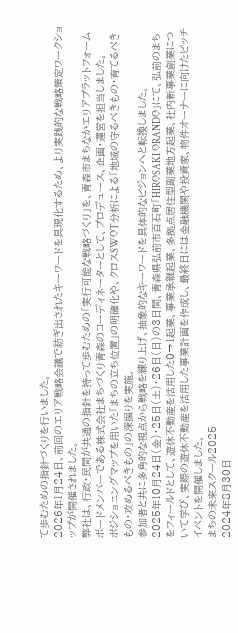て歩むための指針づくりを行いました。
2026年1月24日、前回のエリア戦略会議で紡ぎ出されたキーワードを具現化するため、より実践的な戦略策定ワークショップが開催されました。
弊社は、行政・民間が共通の指針を持って歩むための「実行可能な戦略づくり」を、青森市まちなかエリアプラットフォームボードメンバーである株式会社まちづくり青森のコーディネーターとして、プロデュース、企画・運営を担当しました。
ポジショニングマップを用いた「まちの立ち位置」の明確化や、クロスSWOT分析による「地域の守るべきもの・育てるべきもの・攻めるべきもの」の深掘りを実施。
参加者と共に多角的な視点から戦略を練り上げ、抽象的なキーワードを具体的なビジョンへと転換しました。
2025年10月24日(金)・25日(土)・26日(日)の3日間、青森県弘前市百石町「HIROSAKI ORANDO」にて、弘前のまちをフィールドとして、遊休不動産を活用した0→1起業、事業承継起業、多拠点居住型副業地方起業、社内新事業創業について学び、実際の遊休不動産を活用した事業計画を作成し、最終日には金融機関や投資家、物件オーナーに向けたピッチイベントを開催しました。
まちの未来スクール2025
2024年8月30日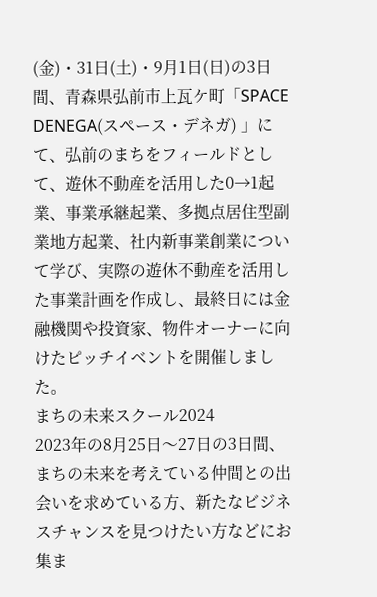(金)・31日(土)・9月1日(日)の3日間、青森県弘前市上瓦ケ町「SPACE DENEGA(スペース・デネガ) 」にて、弘前のまちをフィールドとして、遊休不動産を活用した0→1起業、事業承継起業、多拠点居住型副業地方起業、社内新事業創業について学び、実際の遊休不動産を活用した事業計画を作成し、最終日には金融機関や投資家、物件オーナーに向けたピッチイベントを開催しました。
まちの未来スクール2024
2023年の8月25日〜27日の3日間、まちの未来を考えている仲間との出会いを求めている方、新たなビジネスチャンスを見つけたい方などにお集ま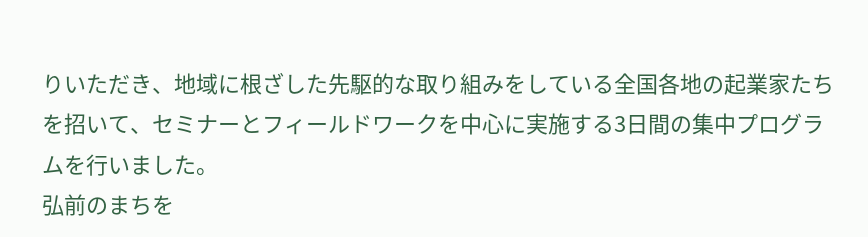りいただき、地域に根ざした先駆的な取り組みをしている全国各地の起業家たちを招いて、セミナーとフィールドワークを中心に実施する3日間の集中プログラムを行いました。
弘前のまちを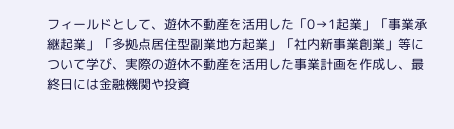フィールドとして、遊休不動産を活用した「0→1起業」「事業承継起業」「多拠点居住型副業地方起業」「社内新事業創業」等について学び、実際の遊休不動産を活用した事業計画を作成し、最終日には金融機関や投資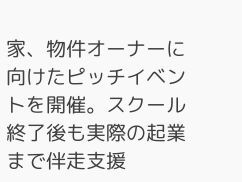家、物件オーナーに向けたピッチイベントを開催。スクール終了後も実際の起業まで伴走支援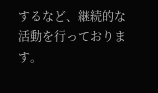するなど、継続的な活動を行っております。